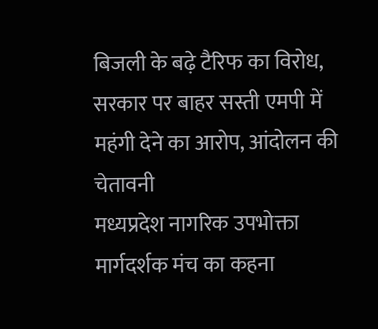बिजली के बढ़े टैरिफ का विरोध, सरकार पर बाहर सस्ती एमपी में महंगी देने का आरोप, आंदोलन की चेतावनी
मध्यप्रदेश नागरिक उपभोक्ता मार्गदर्शक मंच का कहना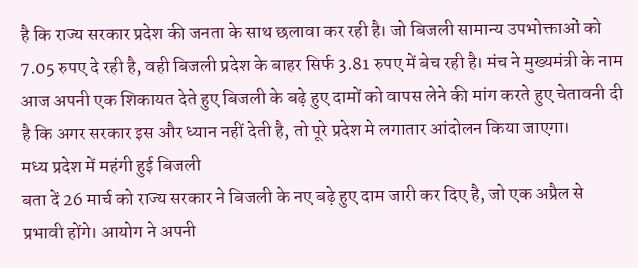है कि राज्य सरकार प्रदेश की जनता के साथ छलावा कर रही है। जो बिजली सामान्य उपभोक्ताओं को 7.05 रुपए दे रही है, वही बिजली प्रदेश के बाहर सिर्फ 3.81 रुपए में बेच रही है। मंच ने मुख्यमंत्री के नाम आज अपनी एक शिकायत देते हुए बिजली के बढ़े हुए दामों को वापस लेने की मांग करते हुए चेतावनी दी है कि अगर सरकार इस और ध्यान नहीं देती है, तो पूरे प्रदेश मे लगातार आंदोलन किया जाएगा।
मध्य प्रदेश में महंगी हुई बिजली
बता दें 26 मार्च को राज्य सरकार ने बिजली के नए बढ़े हुए दाम जारी कर दिए है, जो एक अप्रैल से प्रभावी होंगे। आयोग ने अपनी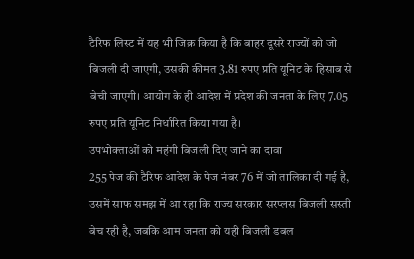टैरिफ लिस्ट में यह भी जिक्र किया है कि बाहर दूसरे राज्यों को जो बिजली दी जाएगी, उसकी कीमत 3.81 रुपए प्रति यूनिट के हिसाब से बेची जाएगी। आयोग के ही आदेश में प्रदेश की जनता के लिए 7.05 रुपए प्रति यूनिट निर्धारित किया गया है।
उपभोक्ताओं को महंगी बिजली दिए जाने का दावा
255 पेज की टैरिफ आदेश के पेज नंबर 76 में जो तालिका दी गई है, उसमें साफ समझ में आ रहा कि राज्य सरकार सरप्लस बिजली सस्ती बेच रही है, जबकि आम जनता को यही बिजली डबल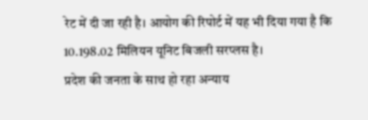रेट में दी जा रही है। आयोग की रिपोर्ट में यह भी दिया गया है कि 10.198.02 मिलियन यूनिट बिजली सरप्लस है।
प्रदेश की जनता के साथ हो रहा अन्याय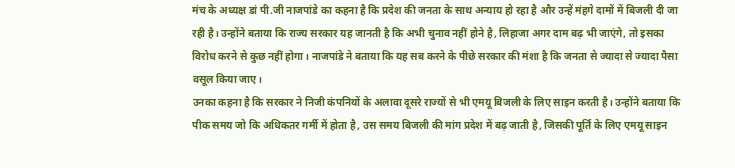मंच के अध्यक्ष डां पी.जी नाजपांडे का कहना है कि प्रदेश की जनता के साथ अन्याय हो रहा है और उन्हें मंहगे दामों में बिजली दी जा रही है। उन्होंने बताया कि राज्य सरकार यह जानती है कि अभी चुनाव नहीं होने है, लिहाजा अगर दाम बढ़ भी जाएंगे, तो इसका विरोध करने से कुछ नहीं होगा। नाजपांडे ने बताया कि यह सब करने के पीछे सरकार की मंशा है कि जनता से ज्यादा से ज्यादा पैसा वसूल किया जाए।
उनका कहना है कि सरकार ने निजी कंपनियों के अलावा दूसरे राज्यों से भी एमयू बिजली के लिए साइन करती है। उन्होंने बताया कि पीक समय जो कि अधिकतर गर्मी में होता है, उस समय बिजली की मांग प्रदेश में बढ़ जाती है, जिसकी पूर्ति के लिए एमयू साइन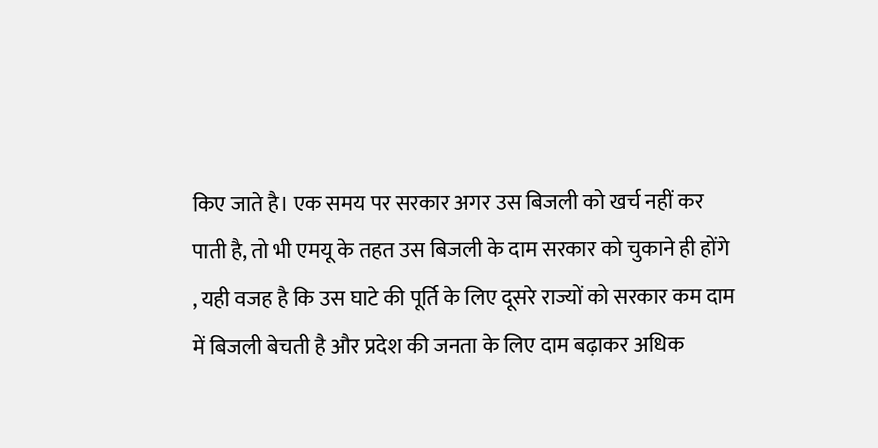किए जाते है। एक समय पर सरकार अगर उस बिजली को खर्च नहीं कर पाती है, तो भी एमयू के तहत उस बिजली के दाम सरकार को चुकाने ही होंगे , यही वजह है कि उस घाटे की पूर्ति के लिए दूसरे राज्यों को सरकार कम दाम में बिजली बेचती है और प्रदेश की जनता के लिए दाम बढ़ाकर अधिक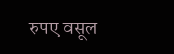रुपए वसूल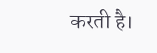करती है।